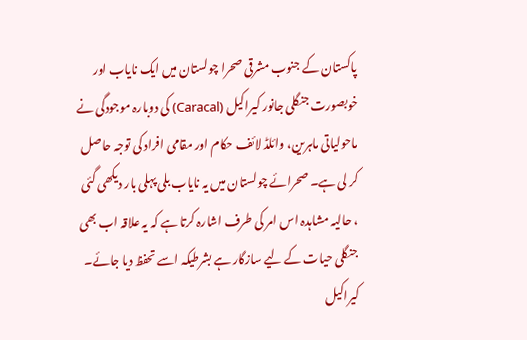پاکستان کے جنوب مشرقی صحرا چولستان میں ایک نایاب اور خوبصورت جنگلی جانور کیراکیل (Caracal) کی دوبارہ موجودگی نے ماحولیاتی ماہرین، وائلڈ لائف حکام اور مقامی افراد کی توجہ حاصل کر لی ہے۔ صحرائے چولستان میں یہ نایاب بلی پہلی بار دیکھی گئی ، حالیہ مشاہدہ اس امر کی طرف اشارہ کرتا ہے کہ یہ علاقہ اب بھی جنگلی حیات کے لیے سازگار ہے بشرطیکہ اسے تحفظ دیا جائے۔
کیراکیل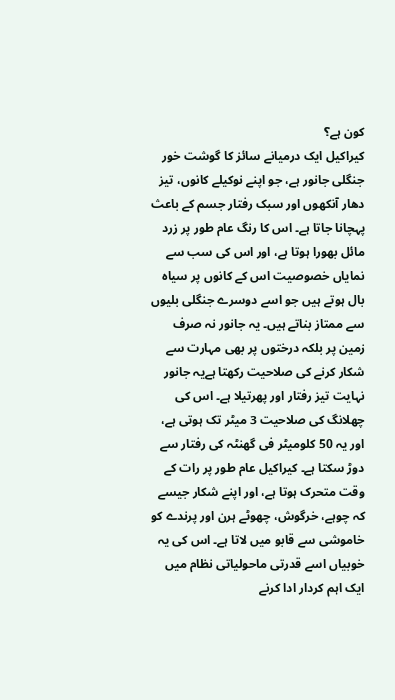کون ہے؟
کیراکیل ایک درمیانے سائز کا گوشت خور جنگلی جانور ہے، جو اپنے نوکیلے کانوں، تیز دھار آنکھوں اور سبک رفتار جسم کے باعث پہچانا جاتا ہے۔ اس کا رنگ عام طور پر زرد مائل بھورا ہوتا ہے، اور اس کی سب سے نمایاں خصوصیت اس کے کانوں پر سیاہ بال ہوتے ہیں جو اسے دوسرے جنگلی بلیوں سے ممتاز بناتے ہیں۔ یہ جانور نہ صرف زمین پر بلکہ درختوں پر بھی مہارت سے شکار کرنے کی صلاحیت رکھتا ہےیہ جانور نہایت تیز رفتار اور پھرتیلا ہے۔ اس کی چھلانگ کی صلاحیت 3 میٹر تک ہوتی ہے، اور یہ 50 کلومیٹر فی گھنٹہ کی رفتار سے دوڑ سکتا ہے۔ کیراکیل عام طور پر رات کے وقت متحرک ہوتا ہے، اور اپنے شکار جیسے کہ چوہے، خرگوش، چھوٹے ہرن اور پرندے کو خاموشی سے قابو میں لاتا ہے۔ اس کی یہ خوبیاں اسے قدرتی ماحولیاتی نظام میں ایک اہم کردار ادا کرنے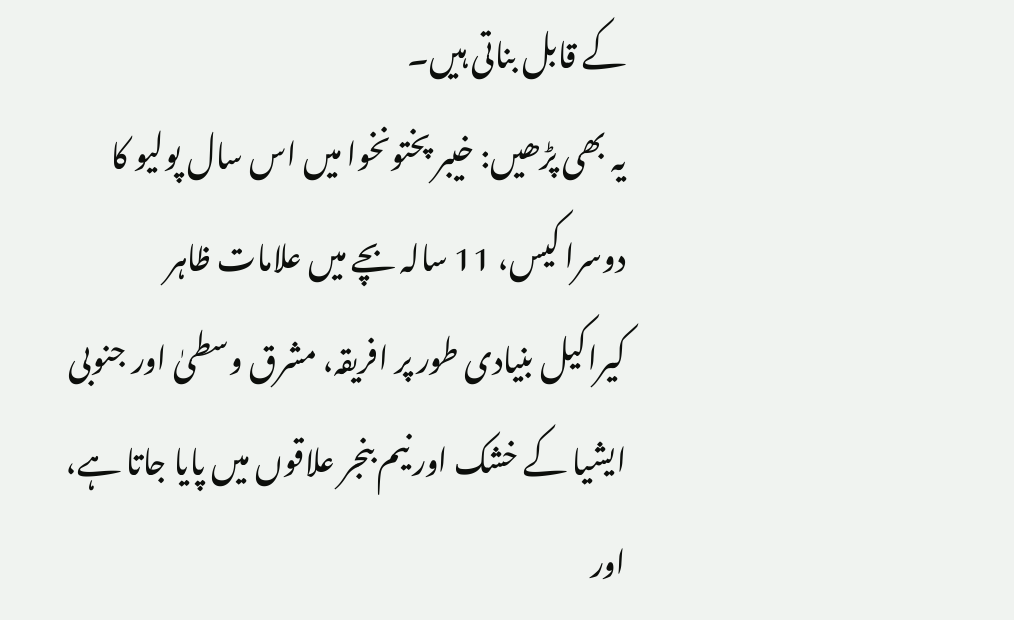کے قابل بناتی ہیں۔
یہ بھی پڑھیں: خیبر پختونخوا میں اس سال پولیو کا دوسرا کیس، 11 سالہ بچے میں علامات ظاہر
کیراکیل بنیادی طور پر افریقہ، مشرق وسطیٰ اور جنوبی ایشیا کے خشک اور نیم بنجر علاقوں میں پایا جاتا ہے، اور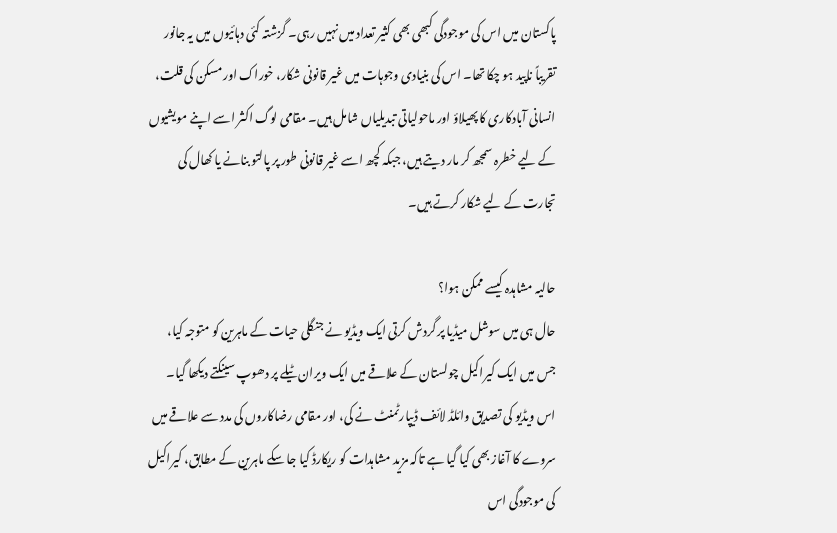پاکستان میں اس کی موجودگی کبھی بھی کثیر تعداد میں نہیں رہی۔ گزشتہ کئی دہائیوں میں یہ جانور تقریباً ناپید ہو چکا تھا۔ اس کی بنیادی وجوہات میں غیر قانونی شکار، خوراک اور مسکن کی قلت، انسانی آبادکاری کا پھیلاؤ اور ماحولیاتی تبدیلیاں شامل ہیں۔ مقامی لوگ اکثر اسے اپنے مویشیوں کے لیے خطرہ سمجھ کر مار دیتے ہیں، جبکہ کچھ اسے غیر قانونی طور پر پالتو بنانے یا کھال کی تجارت کے لیے شکار کرتے ہیں۔

حالیہ مشاہدہ کیسے ممکن ہوا؟
حال ہی میں سوشل میڈیا پر گردش کرتی ایک ویڈیو نے جنگلی حیات کے ماہرین کو متوجہ کیا، جس میں ایک کیراکیل چولستان کے علاقے میں ایک ویران ٹیلے پر دھوپ سینکتے دیکھا گیا۔ اس ویڈیو کی تصدیق وائلڈ لائف ڈیپارٹمنٹ نے کی، اور مقامی رضاکاروں کی مدد سے علاقے میں سروے کا آغاز بھی کیا گیا ہے تاکہ مزید مشاہدات کو ریکارڈ کیا جا سکے ماہرین کے مطابق، کیراکیل کی موجودگی اس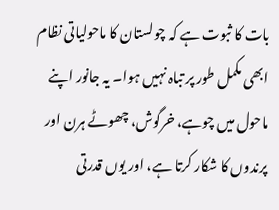بات کا ثبوت ہے کہ چولستان کا ماحولیاتی نظام ابھی مکمل طور پر تباہ نہیں ہوا۔ یہ جانور اپنے ماحول میں چوہے، خرگوش، چھوٹے ہرن اور پرندوں کا شکار کرتا ہے، اور یوں قدرتی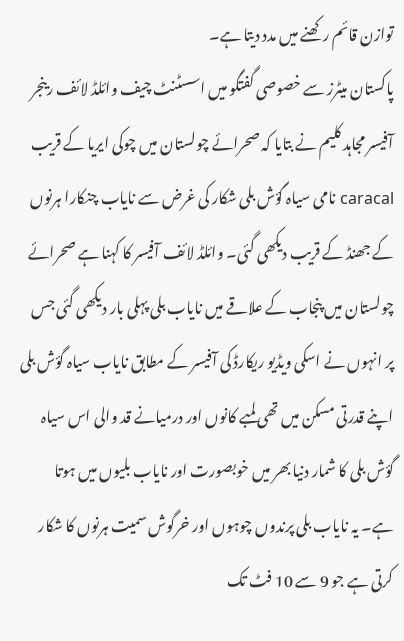توازن قائم رکھنے میں مدد دیتا ہے۔
پاکستان میٹرز سے خصوصی گفتگو میں اسسٹنٹ چیف وائلڈ لائف رینجر آفیسر مجاہد کلیم نے بتایا کہ صحرائے چولستان میں چوکی ایریا کے قریب caracal نامی سیاہ گؤش بلی شکار کی غرض سے نایاب چنکارا ہرنوں کے جھنڈ کے قریب دیکھی گئی۔ وائلڈ لائف آفیسر کا کہنا ہے صحرائے چولستان میں پنجاب کے علاقے میں نایاب بلی پہلی بار دیکھی گئی جس پر انہوں نے اسکی ویڈیو ریکارڈ کی آفیسر کے مطابق نایاب سیاہ گؤش بلی اپنے قدرتی مسکن میں تھی لمبے کانوں اور درمیانے قد والی اس سیاہ گؤش بلی کا شمار دنیا بھر میں خوبصورت اور نایاب بلیوں میں ہوتا ہے۔ یہ نایاب بلی پرندوں چوہوں اور خرگوش سمیت ہرنوں کا شکار کرتی ہے جو 9 سے 10 فٹ تک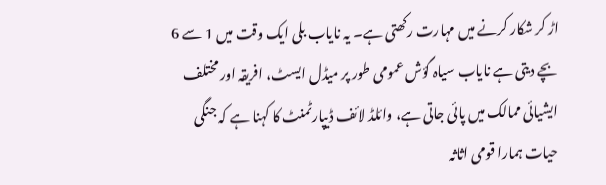اڑ کر شکار کرنے میں مہارت رکھتی ہے۔ یہ نایاب بلی ایک وقت میں 1 سے 6 بچے دیتی ہے نایاب سیاہ گؤش عمومی طور پر میڈل ایسٹ، افریقہ اور مختلف ایشیائی ممالک میں پائی جاتی ہے، وائلڈ لائف ڈیپارٹمنٹ کا کہنا ہے کہ جنگی حیات ہمارا قومی اثاثہ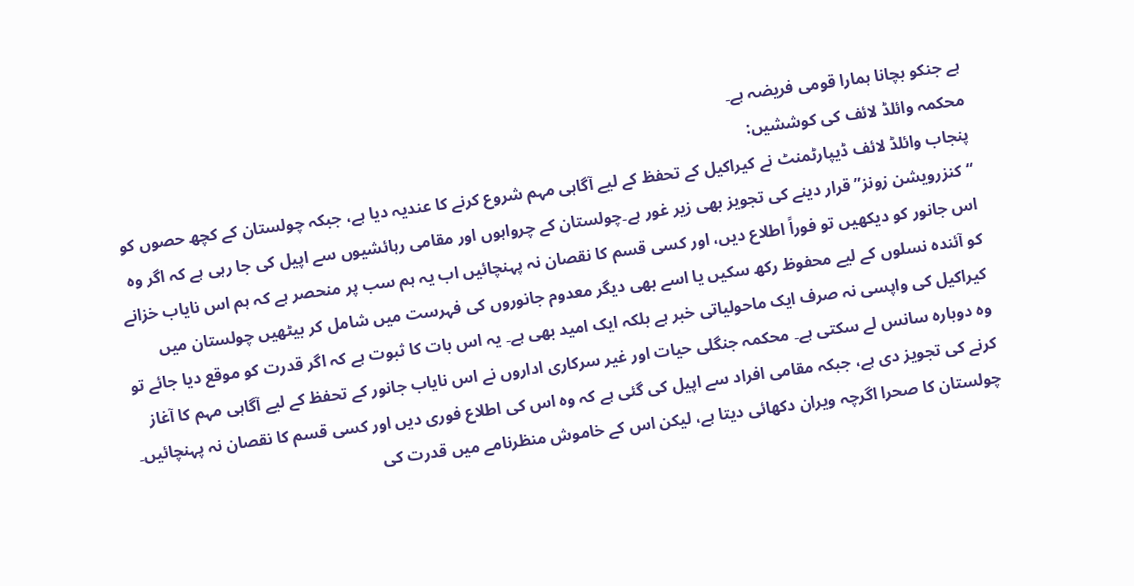ہے جنکو بچانا ہمارا قومی فریضہ ہے۔
محکمہ وائلڈ لائف کی کوششیں:
پنجاب وائلڈ لائف ڈیپارٹمنٹ نے کیراکیل کے تحفظ کے لیے آگاہی مہم شروع کرنے کا عندیہ دیا ہے، جبکہ چولستان کے کچھ حصوں کو “کنزرویشن زونز” قرار دینے کی تجویز بھی زیر غور ہے۔چولستان کے چرواہوں اور مقامی رہائشیوں سے اپیل کی جا رہی ہے کہ اگر وہ اس جانور کو دیکھیں تو فوراً اطلاع دیں، اور کسی قسم کا نقصان نہ پہنچائیں اب یہ ہم سب پر منحصر ہے کہ ہم اس نایاب خزانے کو آئندہ نسلوں کے لیے محفوظ رکھ سکیں یا اسے بھی دیگر معدوم جانوروں کی فہرست میں شامل کر بیٹھیں چولستان میں کیراکیل کی واپسی نہ صرف ایک ماحولیاتی خبر ہے بلکہ ایک امید بھی ہے۔ یہ اس بات کا ثبوت ہے کہ اگر قدرت کو موقع دیا جائے تو وہ دوبارہ سانس لے سکتی ہے۔ محکمہ جنگلی حیات اور غیر سرکاری اداروں نے اس نایاب جانور کے تحفظ کے لیے آگاہی مہم کا آغاز کرنے کی تجویز دی ہے، جبکہ مقامی افراد سے اپیل کی گئی ہے کہ وہ اس کی اطلاع فوری دیں اور کسی قسم کا نقصان نہ پہنچائیں۔ چولستان کا صحرا اگرچہ ویران دکھائی دیتا ہے، لیکن اس کے خاموش منظرنامے میں قدرت کی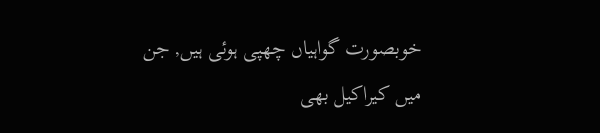خوبصورت گواہیاں چھپی ہوئی ہیں, جن میں کیراکیل بھی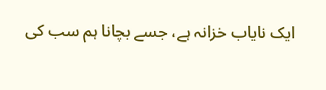ایک نایاب خزانہ ہے، جسے بچانا ہم سب کی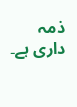ذمہ داری ہے۔